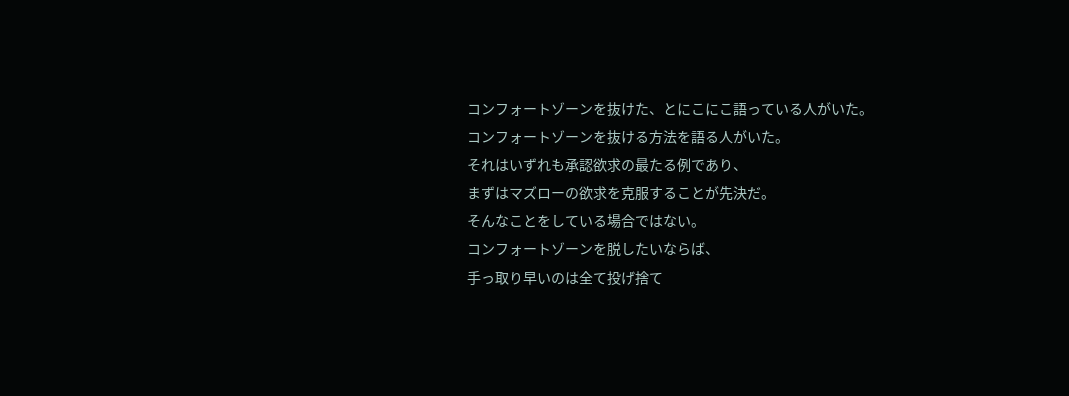コンフォートゾーンを抜けた、とにこにこ語っている人がいた。
コンフォートゾーンを抜ける方法を語る人がいた。
それはいずれも承認欲求の最たる例であり、
まずはマズローの欲求を克服することが先決だ。
そんなことをしている場合ではない。
コンフォートゾーンを脱したいならば、
手っ取り早いのは全て投げ捨て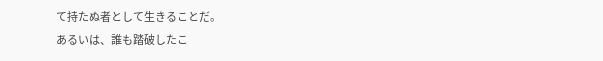て持たぬ者として生きることだ。
あるいは、誰も踏破したこ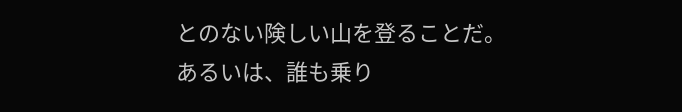とのない険しい山を登ることだ。
あるいは、誰も乗り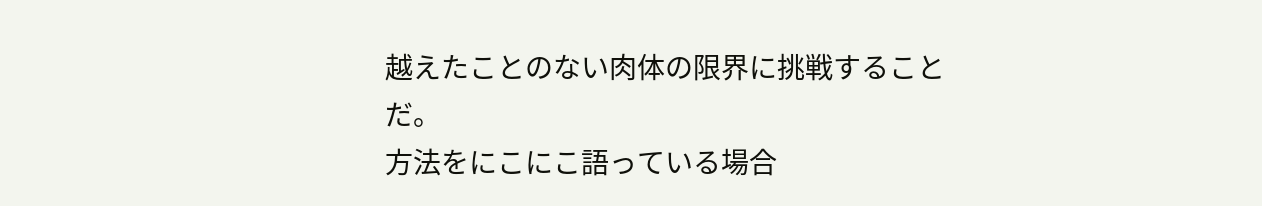越えたことのない肉体の限界に挑戦することだ。
方法をにこにこ語っている場合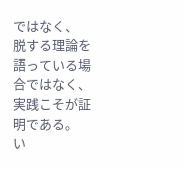ではなく、
脱する理論を語っている場合ではなく、
実践こそが証明である。
い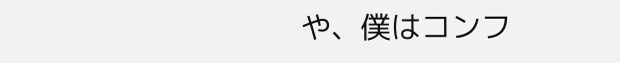や、僕はコンフ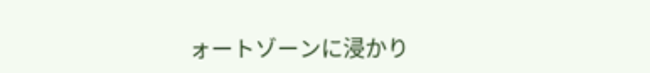ォートゾーンに浸かり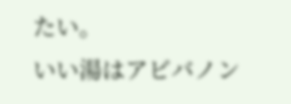たい。
いい湯はアビバノン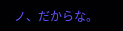ノ、だからな。